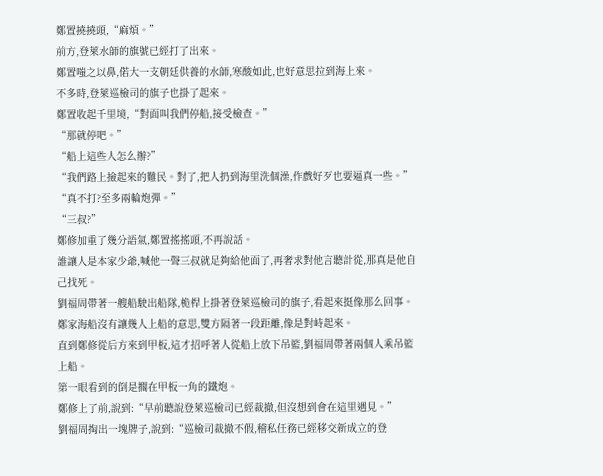鄭置撓撓頭,“麻煩。”
前方,登萊水師的旗號已經打了出來。
鄭置嗤之以鼻,偌大一支朝廷供養的水師,寒酸如此,也好意思拉到海上來。
不多時,登萊巡檢司的旗子也掛了起來。
鄭置收起千里境,“對面叫我們停船,接受檢查。”
“那就停吧。”
“船上這些人怎么辦?”
“我們路上撿起來的難民。對了,把人扔到海里洗個澡,作戲好歹也要逼真一些。”
“真不打?至多兩輪炮彈。”
“三叔?”
鄭修加重了幾分語氣,鄭置搖搖頭,不再說話。
誰讓人是本家少爺,喊他一聲三叔就足夠給他面了,再奢求對他言聽計從,那真是他自己找死。
劉福周帶著一艘船駛出船隊,桅桿上掛著登萊巡檢司的旗子,看起來挺像那么回事。
鄭家海船沒有讓幾人上船的意思,雙方隔著一段距離,像是對峙起來。
直到鄭修從后方來到甲板,這才招呼著人從船上放下吊籃,劉福周帶著兩個人乘吊籃上船。
第一眼看到的倒是擱在甲板一角的鐵炮。
鄭修上了前,說到:“早前聽說登萊巡檢司已經裁撤,但沒想到會在這里遇見。”
劉福周掏出一塊牌子,說到:“巡檢司裁撤不假,稽私任務已經移交新成立的登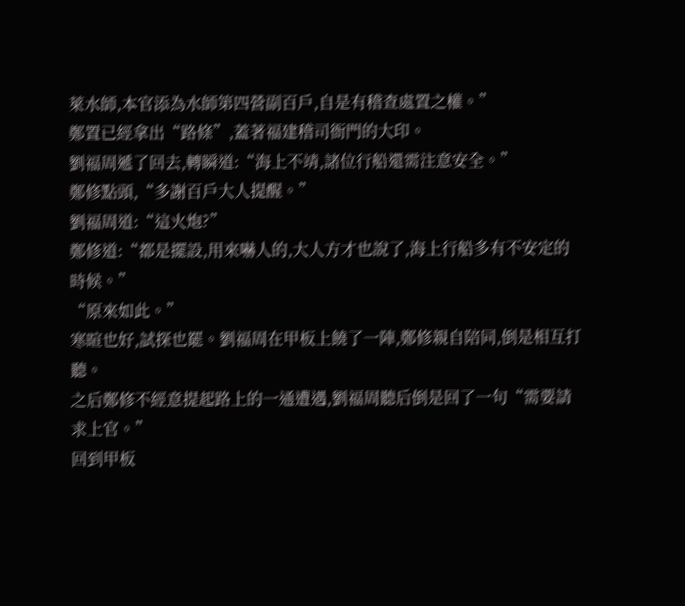萊水師,本官添為水師第四營副百戶,自是有稽查處置之權。”
鄭置已經拿出“路條”,蓋著福建稽司衙門的大印。
劉福周遞了回去,轉瞬道:“海上不靖,諸位行船還需注意安全。”
鄭修點頭,“多謝百戶大人提醒。”
劉福周道:“這火炮?”
鄭修道:“都是擺設,用來嚇人的,大人方才也說了,海上行船多有不安定的時候。”
“原來如此。”
寒暄也好,試探也罷。劉福周在甲板上饒了一陣,鄭修親自陪同,倒是相互打聽。
之后鄭修不經意提起路上的一通遭遇,劉福周聽后倒是回了一句“需要請求上官。”
回到甲板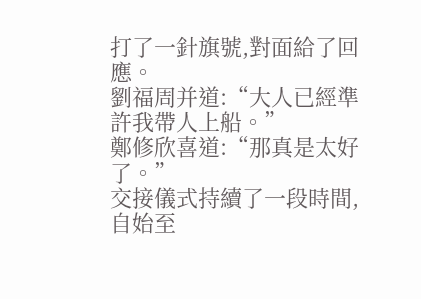打了一針旗號,對面給了回應。
劉福周并道:“大人已經準許我帶人上船。”
鄭修欣喜道:“那真是太好了。”
交接儀式持續了一段時間,自始至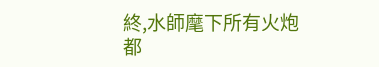終,水師麾下所有火炮都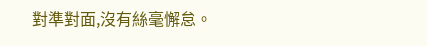對準對面,沒有絲毫懈怠。